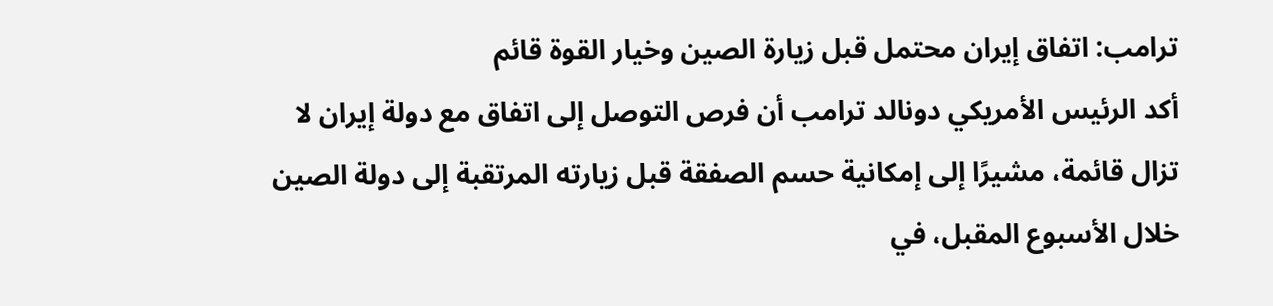ترامب: اتفاق إيران محتمل قبل زيارة الصين وخيار القوة قائم
أكد الرئيس الأمريكي دونالد ترامب أن فرص التوصل إلى اتفاق مع دولة إيران لا تزال قائمة، مشيرًا إلى إمكانية حسم الصفقة قبل زيارته المرتقبة إلى دولة الصين خلال الأسبوع المقبل، في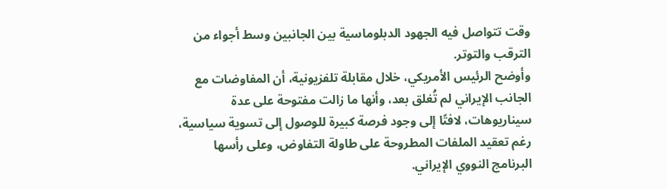وقت تتواصل فيه الجهود الدبلوماسية بين الجانبين وسط أجواء من الترقب والتوتر.
وأوضح الرئيس الأمريكي، خلال مقابلة تلفزيونية، أن المفاوضات مع الجانب الإيراني لم تُغلق بعد، وأنها ما زالت مفتوحة على عدة سيناريوهات، لافتًا إلى وجود فرصة كبيرة للوصول إلى تسوية سياسية، رغم تعقيد الملفات المطروحة على طاولة التفاوض، وعلى رأسها البرنامج النووي الإيراني.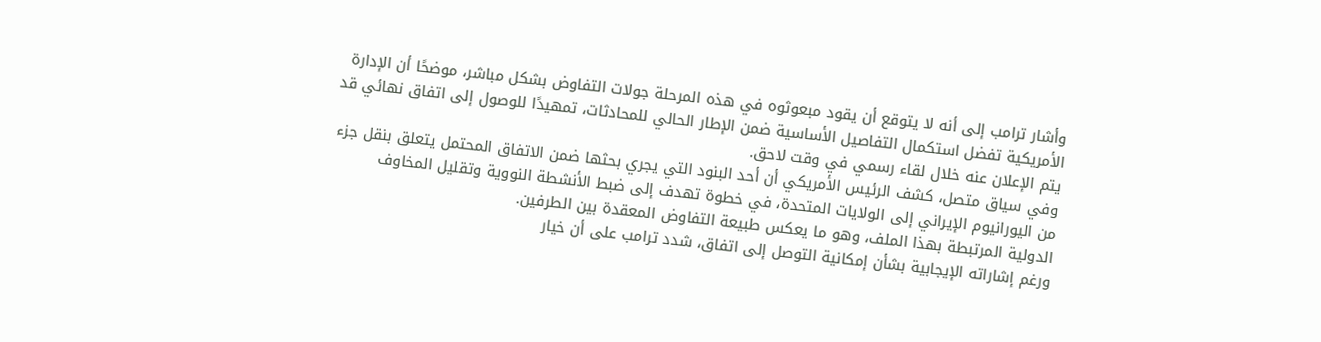وأشار ترامب إلى أنه لا يتوقع أن يقود مبعوثوه في هذه المرحلة جولات التفاوض بشكل مباشر، موضحًا أن الإدارة الأمريكية تفضل استكمال التفاصيل الأساسية ضمن الإطار الحالي للمحادثات، تمهيدًا للوصول إلى اتفاق نهائي قد يتم الإعلان عنه خلال لقاء رسمي في وقت لاحق.
وفي سياق متصل، كشف الرئيس الأمريكي أن أحد البنود التي يجري بحثها ضمن الاتفاق المحتمل يتعلق بنقل جزء من اليورانيوم الإيراني إلى الولايات المتحدة، في خطوة تهدف إلى ضبط الأنشطة النووية وتقليل المخاوف الدولية المرتبطة بهذا الملف، وهو ما يعكس طبيعة التفاوض المعقدة بين الطرفين.
ورغم إشاراته الإيجابية بشأن إمكانية التوصل إلى اتفاق، شدد ترامب على أن خيار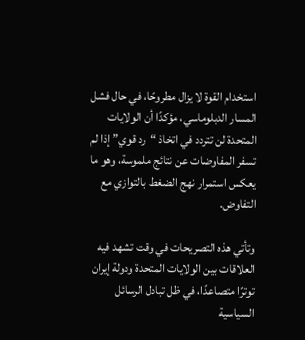استخدام القوة لا يزال مطروحًا، في حال فشل المسار الدبلوماسي، مؤكدًا أن الولايات المتحدة لن تتردد في اتخاذ “رد قوي” إذا لم تسفر المفاوضات عن نتائج ملموسة، وهو ما يعكس استمرار نهج الضغط بالتوازي مع التفاوض.

وتأتي هذه التصريحات في وقت تشهد فيه العلاقات بين الولايات المتحدة ودولة إيران توترًا متصاعدًا، في ظل تبادل الرسائل السياسية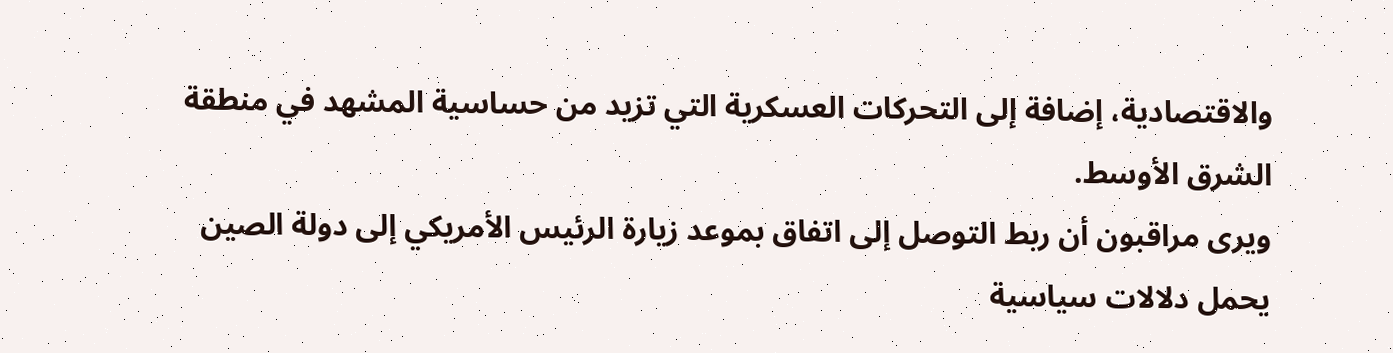والاقتصادية، إضافة إلى التحركات العسكرية التي تزيد من حساسية المشهد في منطقة الشرق الأوسط.
ويرى مراقبون أن ربط التوصل إلى اتفاق بموعد زيارة الرئيس الأمريكي إلى دولة الصين يحمل دلالات سياسية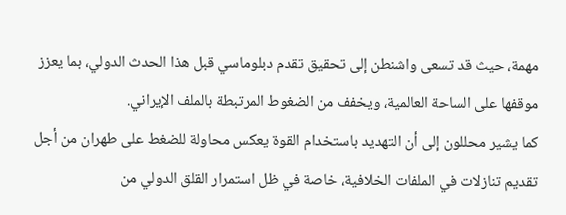مهمة، حيث قد تسعى واشنطن إلى تحقيق تقدم دبلوماسي قبل هذا الحدث الدولي، بما يعزز موقفها على الساحة العالمية، ويخفف من الضغوط المرتبطة بالملف الإيراني.
كما يشير محللون إلى أن التهديد باستخدام القوة يعكس محاولة للضغط على طهران من أجل تقديم تنازلات في الملفات الخلافية، خاصة في ظل استمرار القلق الدولي من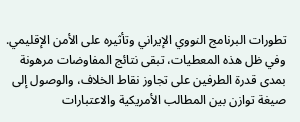تطورات البرنامج النووي الإيراني وتأثيره على الأمن الإقليمي.
وفي ظل هذه المعطيات، تبقى نتائج المفاوضات مرهونة بمدى قدرة الطرفين على تجاوز نقاط الخلاف، والوصول إلى صيغة توازن بين المطالب الأمريكية والاعتبارات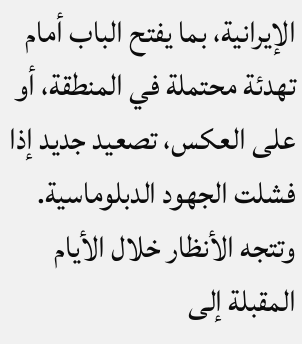الإيرانية، بما يفتح الباب أمام تهدئة محتملة في المنطقة، أو على العكس، تصعيد جديد إذا فشلت الجهود الدبلوماسية.
وتتجه الأنظار خلال الأيام المقبلة إلى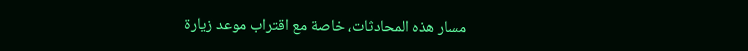مسار هذه المحادثات، خاصة مع اقتراب موعد زيارة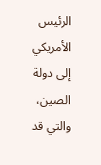الرئيس الأمريكي إلى دولة الصين، والتي قد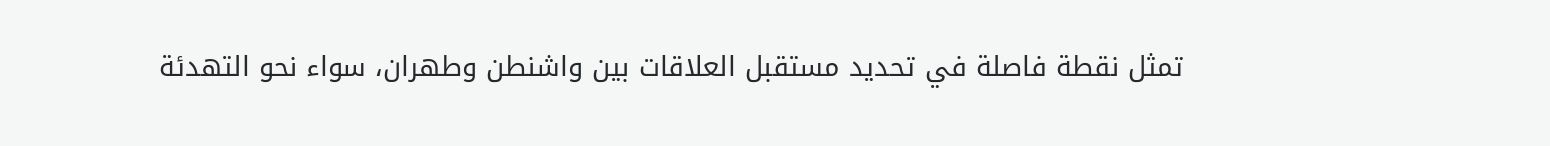تمثل نقطة فاصلة في تحديد مستقبل العلاقات بين واشنطن وطهران، سواء نحو التهدئة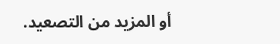أو المزيد من التصعيد.